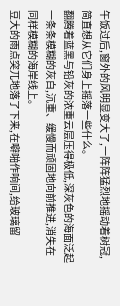午饭过后,窗外的风明显变大了,一阵阵猛烈地摇动着树冠,简直想从它们身上摇落一些什么。
翻腾着蓝黑与铅灰的浓重云层压得极低,深灰色的海面泛起一条条模糊的灰白,沉重、缓慢而顽固地向前推进,消失在同样模糊的海岸线上。
豆大的雨点突兀地落了下来,在噼啪作响间,给玻璃留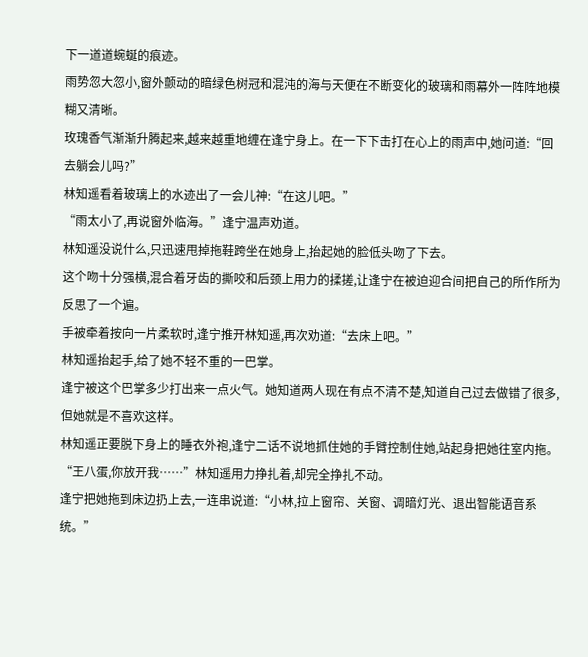下一道道蜿蜒的痕迹。
雨势忽大忽小,窗外颤动的暗绿色树冠和混沌的海与天便在不断变化的玻璃和雨幕外一阵阵地模糊又清晰。
玫瑰香气渐渐升腾起来,越来越重地缠在逢宁身上。在一下下击打在心上的雨声中,她问道:“回去躺会儿吗?”
林知遥看着玻璃上的水迹出了一会儿神:“在这儿吧。”
“雨太小了,再说窗外临海。”逢宁温声劝道。
林知遥没说什么,只迅速甩掉拖鞋跨坐在她身上,抬起她的脸低头吻了下去。
这个吻十分强横,混合着牙齿的撕咬和后颈上用力的揉搓,让逢宁在被迫迎合间把自己的所作所为反思了一个遍。
手被牵着按向一片柔软时,逢宁推开林知遥,再次劝道:“去床上吧。”
林知遥抬起手,给了她不轻不重的一巴掌。
逢宁被这个巴掌多少打出来一点火气。她知道两人现在有点不清不楚,知道自己过去做错了很多,但她就是不喜欢这样。
林知遥正要脱下身上的睡衣外袍,逢宁二话不说地抓住她的手臂控制住她,站起身把她往室内拖。
“王八蛋,你放开我……”林知遥用力挣扎着,却完全挣扎不动。
逢宁把她拖到床边扔上去,一连串说道:“小林,拉上窗帘、关窗、调暗灯光、退出智能语音系统。”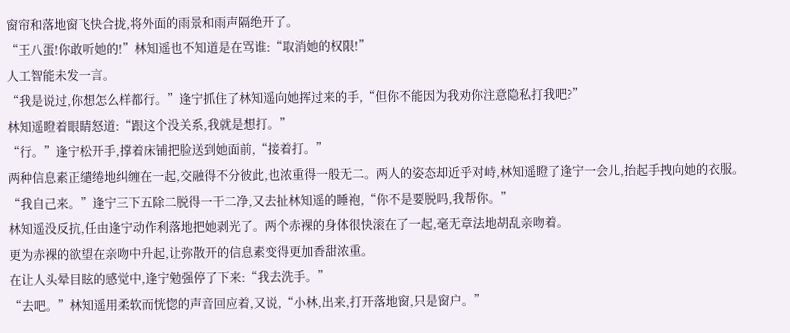窗帘和落地窗飞快合拢,将外面的雨景和雨声隔绝开了。
“王八蛋!你敢听她的!”林知遥也不知道是在骂谁:“取消她的权限!”
人工智能未发一言。
“我是说过,你想怎么样都行。”逢宁抓住了林知遥向她挥过来的手,“但你不能因为我劝你注意隐私打我吧?”
林知遥瞪着眼睛怒道:“跟这个没关系,我就是想打。”
“行。”逢宁松开手,撑着床铺把脸送到她面前,“接着打。”
两种信息素正缱绻地纠缠在一起,交融得不分彼此,也浓重得一般无二。两人的姿态却近乎对峙,林知遥瞪了逢宁一会儿,抬起手拽向她的衣服。
“我自己来。”逢宁三下五除二脱得一干二净,又去扯林知遥的睡袍,“你不是要脱吗,我帮你。”
林知遥没反抗,任由逢宁动作利落地把她剥光了。两个赤裸的身体很快滚在了一起,毫无章法地胡乱亲吻着。
更为赤裸的欲望在亲吻中升起,让弥散开的信息素变得更加香甜浓重。
在让人头晕目眩的感觉中,逢宁勉强停了下来:“我去洗手。”
“去吧。”林知遥用柔软而恍惚的声音回应着,又说,“小林,出来,打开落地窗,只是窗户。”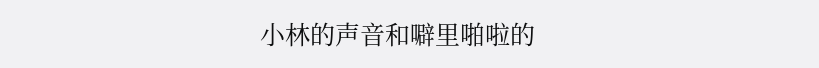小林的声音和噼里啪啦的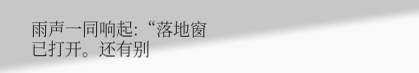雨声一同响起:“落地窗已打开。还有别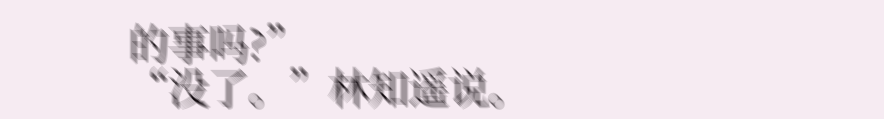的事吗?”
“没了。”林知遥说。